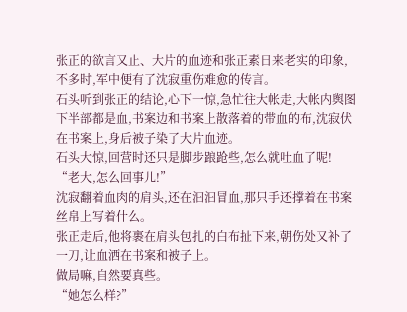张正的欲言又止、大片的血迹和张正素日来老实的印象,不多时,军中便有了沈寂重伤难愈的传言。
石头听到张正的结论,心下一惊,急忙往大帐走,大帐内舆图下半部都是血,书案边和书案上散落着的带血的布,沈寂伏在书案上,身后被子染了大片血迹。
石头大惊,回营时还只是脚步踉跄些,怎么就吐血了呢!
“老大,怎么回事儿!”
沈寂翻着血肉的肩头,还在汩汩冒血,那只手还撑着在书案丝帛上写着什么。
张正走后,他将裹在肩头包扎的白布扯下来,朝伤处又补了一刀,让血洒在书案和被子上。
做局嘛,自然要真些。
“她怎么样?”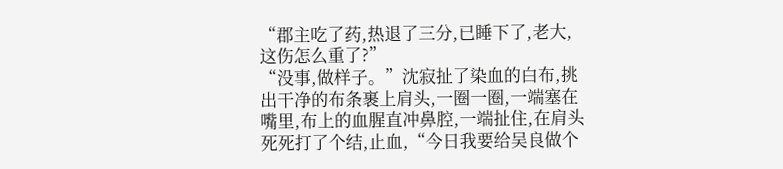“郡主吃了药,热退了三分,已睡下了,老大,这伤怎么重了?”
“没事,做样子。”沈寂扯了染血的白布,挑出干净的布条裹上肩头,一圈一圈,一端塞在嘴里,布上的血腥直冲鼻腔,一端扯住,在肩头死死打了个结,止血,“今日我要给吴良做个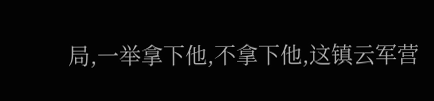局,一举拿下他,不拿下他,这镇云军营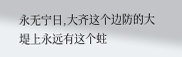永无宁日,大齐这个边防的大堤上永远有这个蛀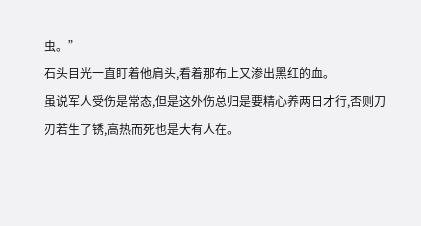虫。”
石头目光一直盯着他肩头,看着那布上又渗出黑红的血。
虽说军人受伤是常态,但是这外伤总归是要精心养两日才行,否则刀刃若生了锈,高热而死也是大有人在。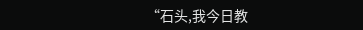“石头,我今日教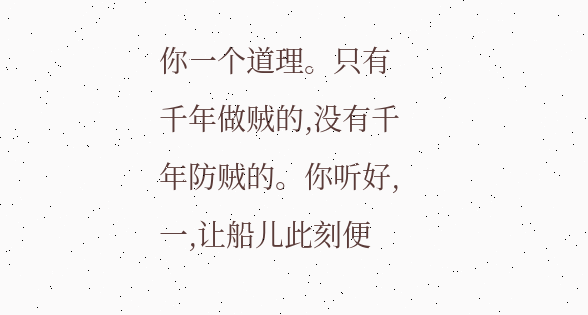你一个道理。只有千年做贼的,没有千年防贼的。你听好,一,让船儿此刻便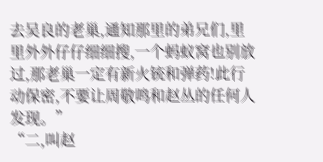去吴良的老巢,通知那里的弟兄们,里里外外仔仔细细搜,一个蚂蚁窝也别放过,那老巢一定有新火铳和弹药!此行动保密,不要让周敬鸣和赵丛的任何人发现。”
“二,叫赵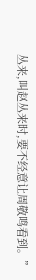丛来,叫赵丛来时,要不经意让周敬鸣看到。”